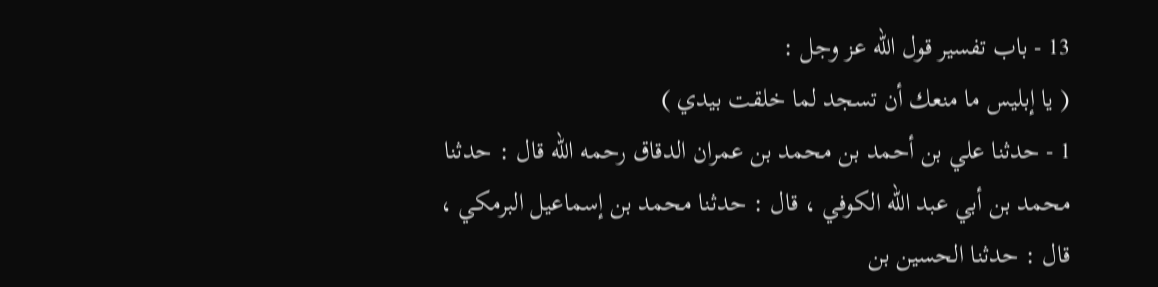13 - باب تفسير قول الله عز وجل :
( يا إبليس ما منعك أن تسجد لما خلقت بيدي )
1 - حدثنا علي بن أحمد بن محمد بن عمران الدقاق رحمه الله قال : حدثنا
محمد بن أبي عبد الله الكوفي ، قال : حدثنا محمد بن إسماعيل البرمكي ،
قال : حدثنا الحسين بن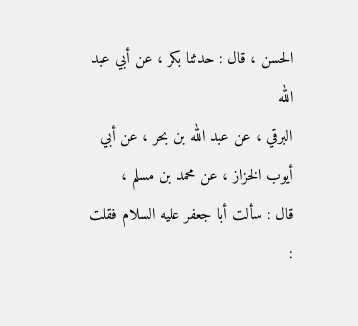الحسن ، قال : حدثنا بكر ، عن أبي عبد الله
البرقي ، عن عبد الله بن بحر ، عن أبي أيوب الخزاز ، عن محمد بن مسلم ،
قال : سألت أبا جعفر عليه السلام فقلت :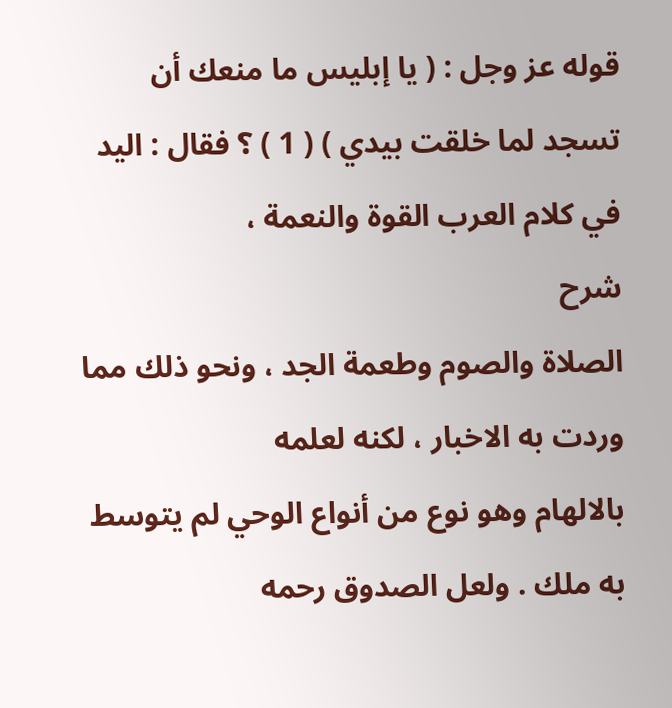قوله عز وجل : ( يا إبليس ما منعك أن
تسجد لما خلقت بيدي ) ( 1 ) ؟ فقال : اليد في كلام العرب القوة والنعمة ،
شرح
الصلاة والصوم وطعمة الجد ، ونحو ذلك مما وردت به الاخبار ، لكنه لعلمه
بالالهام وهو نوع من أنواع الوحي لم يتوسط به ملك . ولعل الصدوق رحمه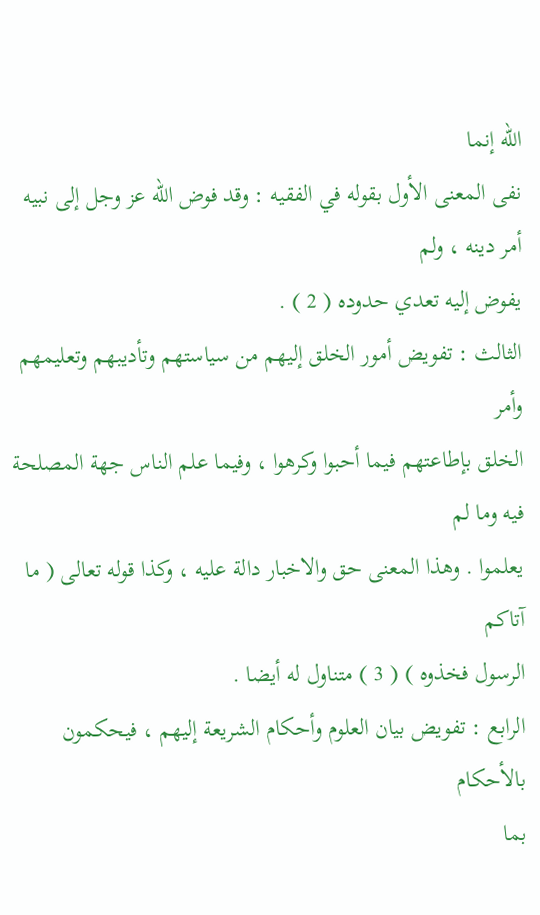الله إنما
نفى المعنى الأول بقوله في الفقيه : وقد فوض الله عز وجل إلى نبيه أمر دينه ، ولم
يفوض إليه تعدي حدوده ( 2 ) .
الثالث : تفويض أمور الخلق إليهم من سياستهم وتأديبهم وتعليمهم وأمر
الخلق بإطاعتهم فيما أحبوا وكرهوا ، وفيما علم الناس جهة المصلحة فيه وما لم
يعلموا . وهذا المعنى حق والاخبار دالة عليه ، وكذا قوله تعالى ( ما آتاكم
الرسول فخذوه ) ( 3 ) متناول له أيضا .
الرابع : تفويض بيان العلوم وأحكام الشريعة إليهم ، فيحكمون بالأحكام
بما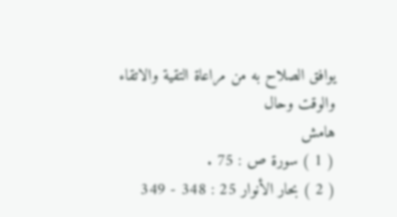يوافق الصلاح به من مراعاة التقية والاتقاء والوقت وحال
هامش
( 1 ) سورة ص : 75 .
( 2 ) بحار الأنوار 25 : 348 - 349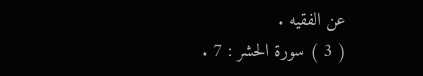عن الفقيه .
( 3 ) سورة الحشر : 7 .